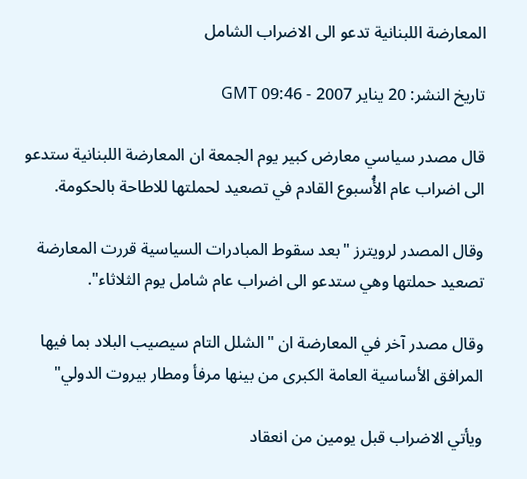المعارضة اللبنانية تدعو الى الاضراب الشامل

تاريخ النشر: 20 يناير 2007 - 09:46 GMT

قال مصدر سياسي معارض كبير يوم الجمعة ان المعارضة اللبنانية ستدعو الى اضراب عام الأُسبوع القادم في تصعيد لحملتها للاطاحة بالحكومة.

وقال المصدر لرويترز "بعد سقوط المبادرات السياسية قررت المعارضة تصعيد حملتها وهي ستدعو الى اضراب عام شامل يوم الثلاثاء".

وقال مصدر آخر في المعارضة ان "الشلل التام سيصيب البلاد بما فيها المرافق الأساسية العامة الكبرى من بينها مرفأ ومطار بيروت الدولي"

ويأتي الاضراب قبل يومين من انعقاد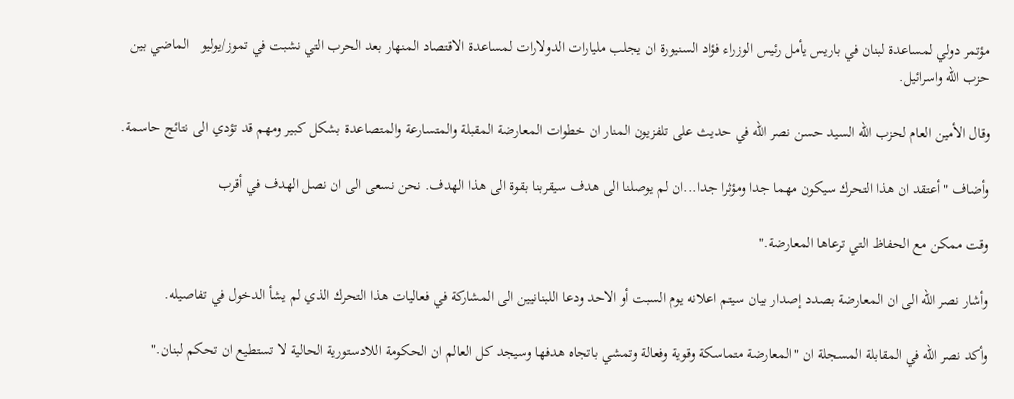مؤتمر دولي لمساعدة لبنان في باريس يأمل رئيس الوزراء فؤاد السنيورة ان يجلب مليارات الدولارات لمساعدة الاقتصاد المنهار بعد الحرب التي نشبت في تموز/يوليو   الماضي بين حزب الله واسرائيل.

وقال الأمين العام لحزب الله السيد حسن نصر الله في حديث على تلفزيون المنار ان خطوات المعارضة المقبلة والمتسارعة والمتصاعدة بشكل كبير ومهم قد تؤدي الى نتائج حاسمة.

وأضاف "أعتقد ان هذا التحرك سيكون مهما جدا ومؤثرا جدا...ان لم يوصلنا الى هدف سيقربنا بقوة الى هذا الهدف. نحن نسعى الى ان نصل الهدف في أقرب

وقت ممكن مع الحفاظ التي ترعاها المعارضة."

وأشار نصر الله الى ان المعارضة بصدد إصدار بيان سيتم اعلانه يوم السبت أو الاحد ودعا اللبنانيين الى المشاركة في فعاليات هذا التحرك الذي لم يشأ الدخول في تفاصيله.

وأكد نصر الله في المقابلة المسجلة ان "المعارضة متماسكة وقوية وفعالة وتمشي باتجاه هدفها وسيجد كل العالم ان الحكومة اللادستورية الحالية لا تستطيع ان تحكم لبنان."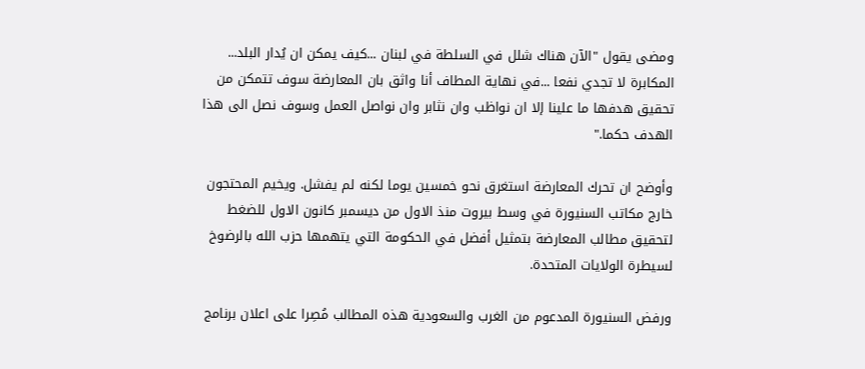ومضى يقول "الآن هناك شلل في السلطة في لبنان ...كيف يمكن ان يُدار البلد... المكابرة لا تجدي نفعا ...في نهاية المطاف أنا واثق بان المعارضة سوف تتمكن من تحقيق هدفها ما علينا إلا ان نواظب وان نثابر وان نواصل العمل وسوف نصل الى هذا الهدف حكما."

وأوضح ان تحرك المعارضة استغرق نحو خمسين يوما لكنه لم يفشل. ويخيم المحتجون خارج مكاتب السنيورة في وسط بيروت منذ الاول من ديسمبر كانون الاول للضغط لتحقيق مطالب المعارضة بتمثيل أفضل في الحكومة التي يتهمها حزب الله بالرضوخ لسيطرة الولايات المتحدة.

ورفض السنيورة المدعوم من الغرب والسعودية هذه المطالب مُصِرا على اعلان برنامج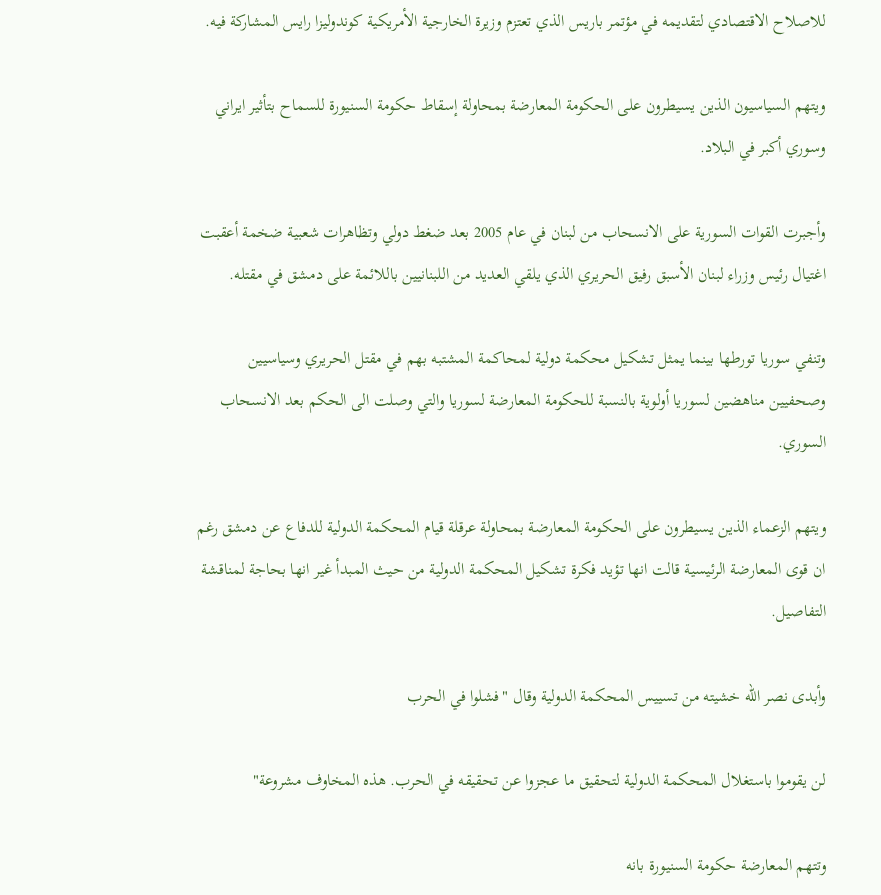للاصلاح الاقتصادي لتقديمه في مؤتمر باريس الذي تعتزم وزيرة الخارجية الأمريكية كوندوليزا رايس المشاركة فيه.

ويتهم السياسيون الذين يسيطرون على الحكومة المعارضة بمحاولة إسقاط حكومة السنيورة للسماح بتأثير ايراني وسوري أكبر في البلاد.

وأجبرت القوات السورية على الانسحاب من لبنان في عام 2005 بعد ضغط دولي وتظاهرات شعبية ضخمة أعقبت اغتيال رئيس وزراء لبنان الأسبق رفيق الحريري الذي يلقي العديد من اللبنانيين باللائمة على دمشق في مقتله.

وتنفي سوريا تورطها بينما يمثل تشكيل محكمة دولية لمحاكمة المشتبه بهم في مقتل الحريري وسياسيين وصحفيين مناهضين لسوريا أولوية بالنسبة للحكومة المعارضة لسوريا والتي وصلت الى الحكم بعد الانسحاب السوري.

ويتهم الزعماء الذين يسيطرون على الحكومة المعارضة بمحاولة عرقلة قيام المحكمة الدولية للدفاع عن دمشق رغم ان قوى المعارضة الرئيسية قالت انها تؤيد فكرة تشكيل المحكمة الدولية من حيث المبدأ غير انها بحاجة لمناقشة التفاصيل.

وأبدى نصر الله خشيته من تسييس المحكمة الدولية وقال "فشلوا في الحرب

لن يقوموا باستغلال المحكمة الدولية لتحقيق ما عجزوا عن تحقيقه في الحرب. هذه المخاوف مشروعة"

وتتهم المعارضة حكومة السنيورة بانه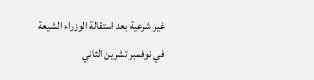غير شرعية بعد استقالة الوزراء الشيعة في نوفمبر تشرين الثاني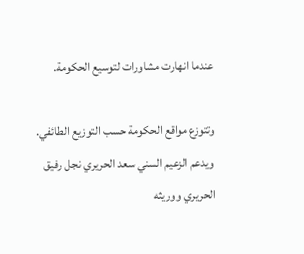عندما انهارت مشاورات لتوسيع الحكومة.

وتتوزع مواقع الحكومة حسب التوزيع الطائفي. ويدعم الزعيم السني سعد الحريري نجل رفيق الحريري ووريثه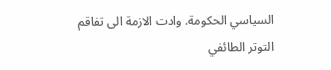السياسي الحكومة. وادت الازمة الى تفاقم التوتر الطائفي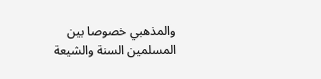والمذهبي خصوصا بين المسلمين السنة والشيعة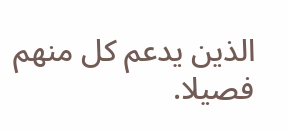الذين يدعم كل منهم فصيلا.